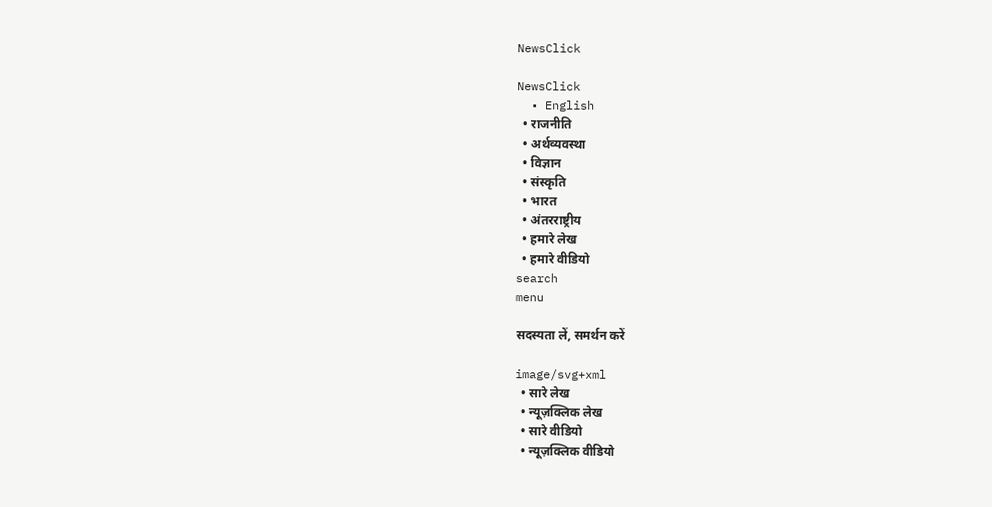NewsClick

NewsClick
  • English
  • राजनीति
  • अर्थव्यवस्था
  • विज्ञान
  • संस्कृति
  • भारत
  • अंतरराष्ट्रीय
  • हमारे लेख
  • हमारे वीडियो
search
menu

सदस्यता लें, समर्थन करें

image/svg+xml
  • सारे लेख
  • न्यूज़क्लिक लेख
  • सारे वीडियो
  • न्यूज़क्लिक वीडियो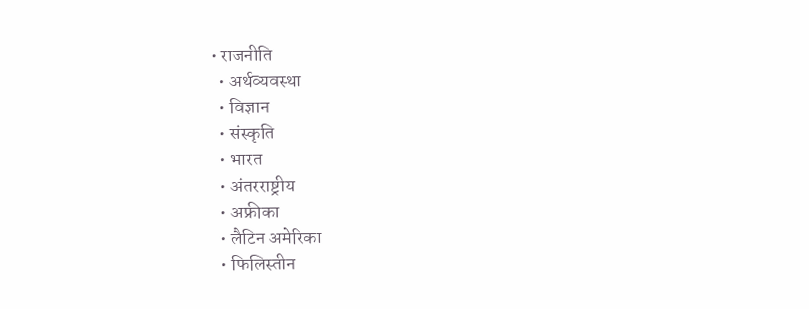• राजनीति
  • अर्थव्यवस्था
  • विज्ञान
  • संस्कृति
  • भारत
  • अंतरराष्ट्रीय
  • अफ्रीका
  • लैटिन अमेरिका
  • फिलिस्तीन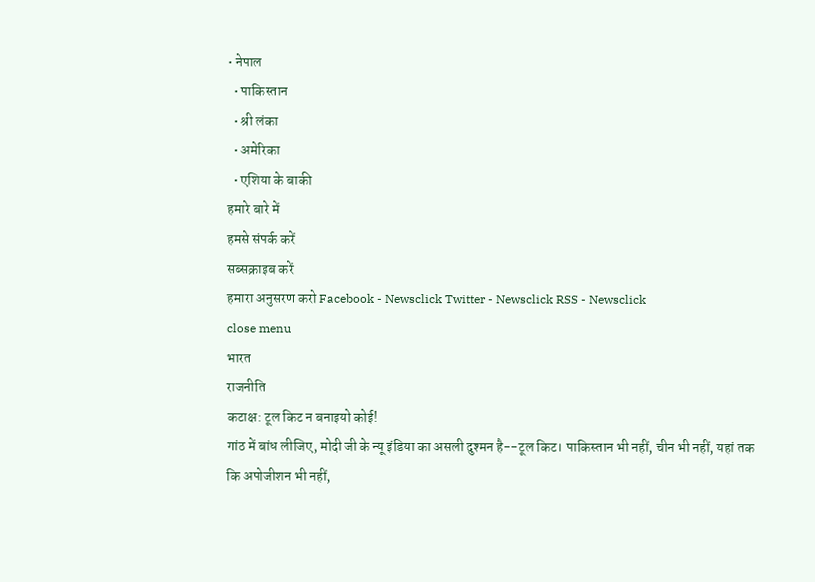• नेपाल
  • पाकिस्तान
  • श्री लंका
  • अमेरिका
  • एशिया के बाकी
हमारे बारे में
हमसे संपर्क करें
सब्सक्राइब करें
हमारा अनुसरण करो Facebook - Newsclick Twitter - Newsclick RSS - Newsclick
close menu
भारत
राजनीति
कटाक्ष: टूल किट न बनाइयो कोई!
गांठ में बांध लीजिए, मोदी जी के न्यू इंडिया का असली दुश्मन है--टूल किट। पाकिस्तान भी नहीं, चीन भी नहीं, यहां तक कि अपोजीशन भी नहीं,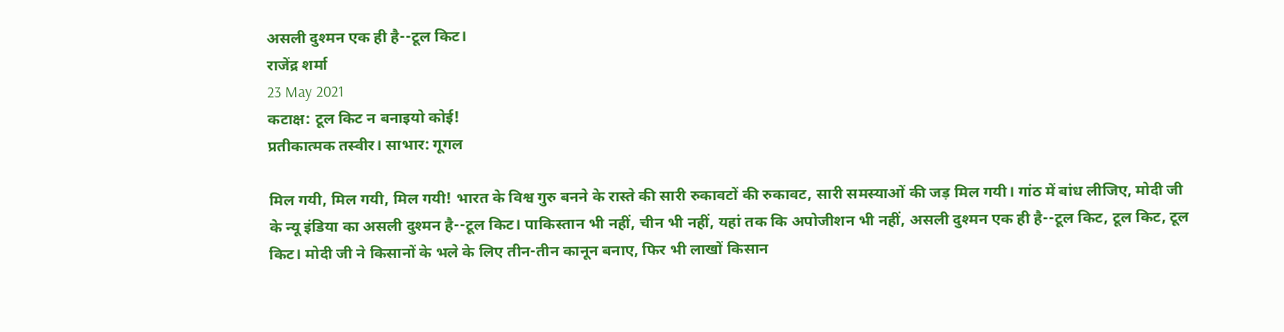असली दुश्मन एक ही है--टूल किट।
राजेंद्र शर्मा
23 May 2021
कटाक्ष: टूल किट न बनाइयो कोई!
प्रतीकात्मक तस्वीर। साभार: गूगल

मिल गयी, मिल गयी, मिल गयी! भारत के विश्व गुरु बनने के रास्ते की सारी रुकावटों की रुकावट, सारी समस्याओं की जड़ मिल गयी। गांठ में बांध लीजिए, मोदी जी के न्यू इंडिया का असली दुश्मन है--टूल किट। पाकिस्तान भी नहीं, चीन भी नहीं, यहां तक कि अपोजीशन भी नहीं, असली दुश्मन एक ही है--टूल किट, टूल किट, टूल किट। मोदी जी ने किसानों के भले के लिए तीन-तीन कानून बनाए, फिर भी लाखों किसान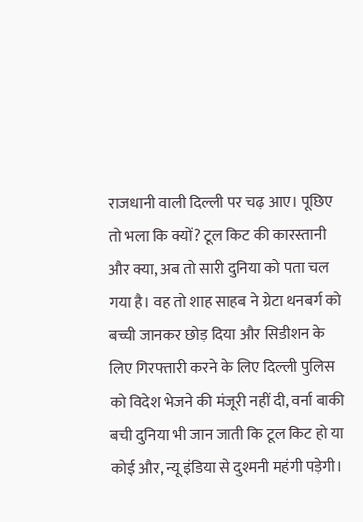राजधानी वाली दिल्ली पर चढ़ आए। पूछिए तो भला कि क्यों? टूल किट की कारस्तानी और क्या, अब तो सारी दुनिया को पता चल गया है। वह तो शाह साहब ने ग्रेटा थनबर्ग को बच्ची जानकर छोड़ दिया और सिडीशन के लिए गिरफ्तारी करने के लिए दिल्ली पुलिस को विदेश भेजने की मंजूरी नहीं दी, वर्ना बाकी बची दुनिया भी जान जाती कि टूल किट हो या कोई और, न्यू इंडिया से दुश्मनी महंगी पड़ेगी।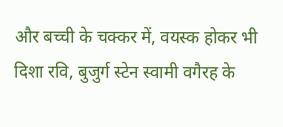और बच्ची के चक्कर में, वयस्क होकर भी दिशा रवि, बुजुर्ग स्टेन स्वामी वगैरह के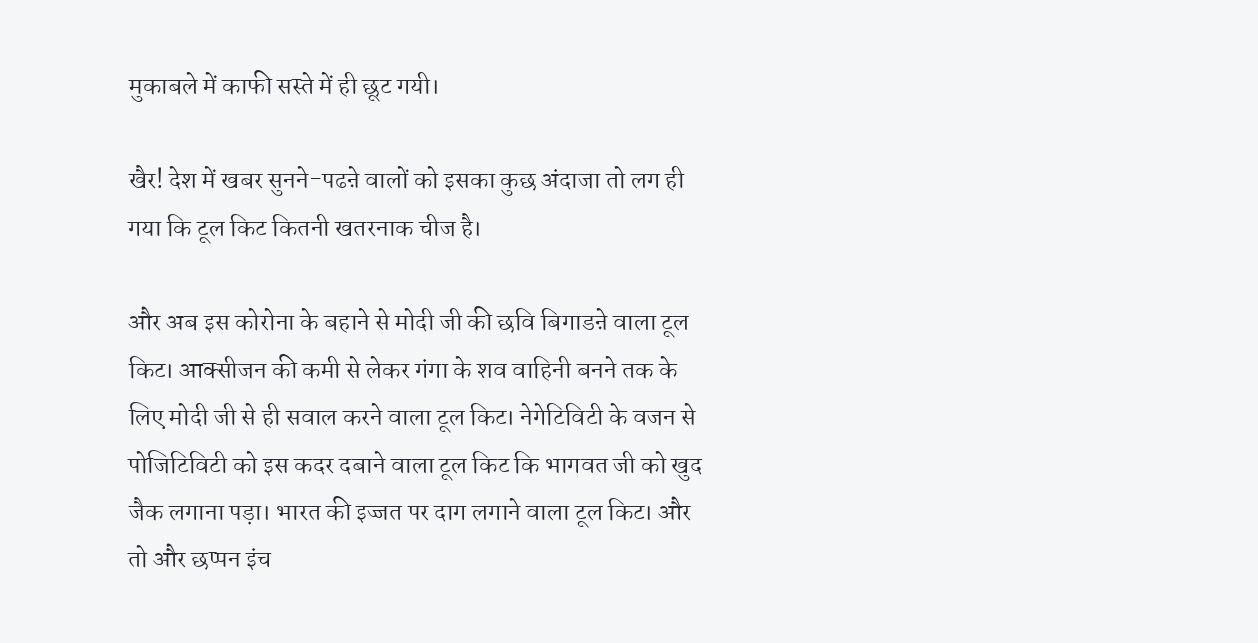मुकाबले में काफी सस्ते में ही छूट गयी।

खैर! देश में खबर सुनने-पढऩे वालों को इसका कुछ अंदाजा तो लग ही गया कि टूल किट कितनी खतरनाक चीज है।

और अब इस कोरोना के बहाने से मोदी जी की छवि बिगाडऩे वाला टूल किट। आक्सीजन की कमी से लेकर गंगा के शव वाहिनी बनने तक के लिए मोदी जी से ही सवाल करने वाला टूल किट। नेगेटिविटी के वजन से पोजिटिविटी को इस कदर दबाने वाला टूल किट कि भागवत जी को खुद जैक लगाना पड़ा। भारत की इज्जत पर दाग लगाने वाला टूल किट। और तो और छप्पन इंच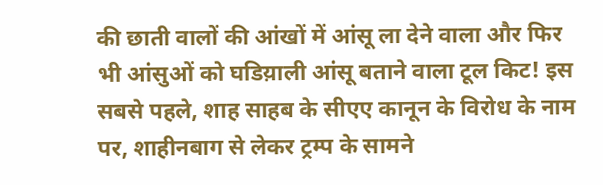की छाती वालों की आंखों में आंसू ला देने वाला और फिर भी आंसुओं को घडिय़ाली आंसू बताने वाला टूल किट! इस सबसे पहले, शाह साहब के सीएए कानून के विरोध के नाम पर, शाहीनबाग से लेकर ट्रम्प के सामने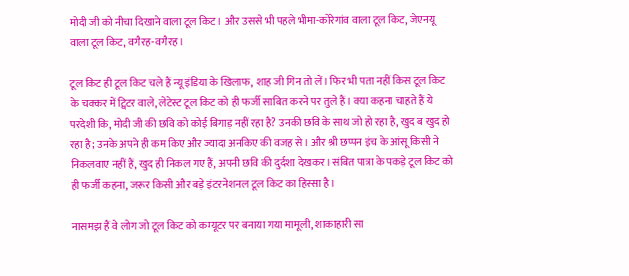मोदी जी को नीचा दिखाने वाला टूल किट। और उससे भी पहले भीमा-कोरेगांव वाला टूल किट, जेएनयू वाला टूल किट, वगैरह-वगैरह।

टूल किट ही टूल किट चले हैं न्यू इंडिया के खिलाफ, शाह जी गिन तो लें। फिर भी पता नहीं किस टूल किट के चक्कर में ट्विटर वाले, लेटेस्ट टूल किट को ही फर्जी साबित करने पर तुले हैं। क्या कहना चाहते हैं ये परदेशी कि, मोदी जी की छवि को कोई बिगाड़ नहीं रहा है? उनकी छवि के साथ जो हो रहा है, खुद ब खुद हो रहा है; उनके अपने ही कम किए और ज्यादा अनकिए की वजह से। और श्री छप्पन इंच के आंसू किसी ने निकलवाए नहीं हैं, खुद ही निकल गए हैं, अपनी छवि की दुर्दशा देखकर। संबित पात्रा के पकड़े टूल किट को ही फर्जी कहना, जरूर किसी और बड़े इंटरनेशनल टूल किट का हिस्सा है।

नासमझ हैं वे लोग जो टूल किट को कम्यूटर पर बनाया गया मामूली, शाकाहारी सा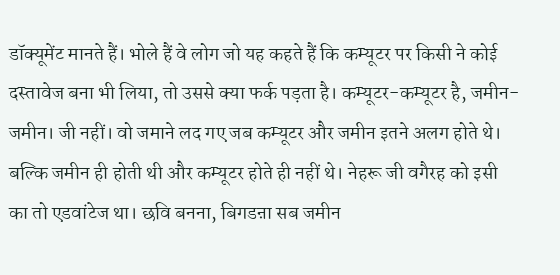डॉक्यूमेंट मानते हैं। भोले हैं वे लोग जो यह कहते हैं कि कम्यूटर पर किसी ने कोई दस्तावेज बना भी लिया, तो उससे क्या फर्क पड़ता है। कम्यूटर-कम्यूटर है, जमीन-जमीन। जी नहीं। वो जमाने लद गए जब कम्यूटर और जमीन इतने अलग होते थे। बल्कि जमीन ही होती थी और कम्यूटर होते ही नहीं थे। नेहरू जी वगैरह को इसी का तो एडवांटेज था। छवि बनना, बिगडऩा सब जमीन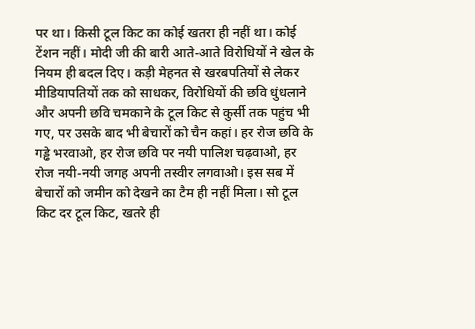पर था। किसी टूल किट का कोई खतरा ही नहीं था। कोई टेंशन नहीं। मोदी जी की बारी आते-आते विरोधियों ने खेल के नियम ही बदल दिए। कड़ी मेहनत से खरबपतियों से लेकर मीडियापतियों तक को साधकर, विरोधियों की छवि धुंधलाने और अपनी छवि चमकाने के टूल किट से कुर्सी तक पहुंच भी गए, पर उसके बाद भी बेचारों को चैन कहां। हर रोज छवि के गड्ढे भरवाओ, हर रोज छवि पर नयी पालिश चढ़वाओ, हर रोज नयी-नयी जगह अपनी तस्वीर लगवाओ। इस सब में बेचारों को जमीन को देखने का टैम ही नहीं मिला। सो टूल किट दर टूल किट, खतरे ही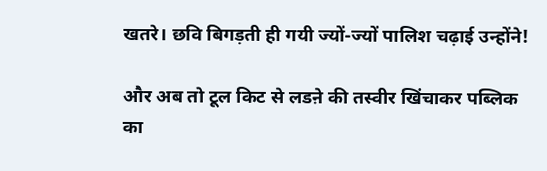खतरे। छवि बिगड़ती ही गयी ज्यों-ज्यों पालिश चढ़ाई उन्होंने!

और अब तो टूल किट से लडऩे की तस्वीर खिंचाकर पब्लिक का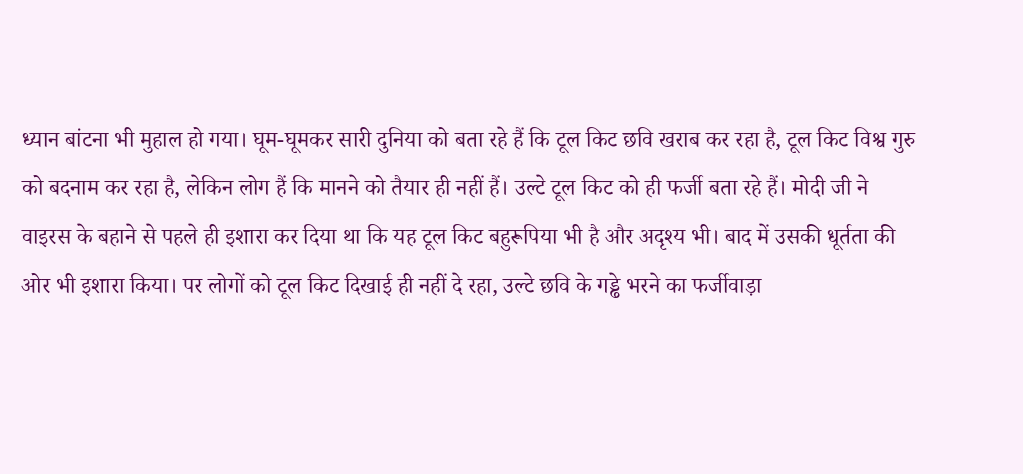ध्यान बांटना भी मुहाल हो गया। घूम-घूमकर सारी दुनिया को बता रहे हैं कि टूल किट छवि खराब कर रहा है, टूल किट विश्व गुरु को बदनाम कर रहा है, लेकिन लोग हैं कि मानने को तैयार ही नहीं हैं। उल्टे टूल किट को ही फर्जी बता रहे हैं। मोदी जी ने वाइरस के बहाने से पहले ही इशारा कर दिया था कि यह टूल किट बहुरूपिया भी है और अदृश्य भी। बाद में उसकी धूर्तता की ओर भी इशारा किया। पर लोगों को टूल किट दिखाई ही नहीं दे रहा, उल्टे छवि के गड्ढे भरने का फर्जीवाड़ा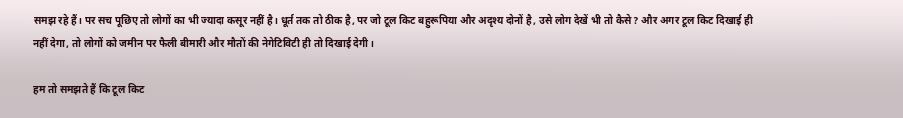समझ रहे हैं। पर सच पूछिए तो लोगों का भी ज्यादा कसूर नहीं है। धूर्त तक तो ठीक है, पर जो टूल किट बहुरूपिया और अदृश्य दोनों है, उसे लोग देखें भी तो कैसे? और अगर टूल किट दिखाई ही नहीं देगा, तो लोगों को जमीन पर फैली बीमारी और मौतों की नेगेटिविटी ही तो दिखाई देगी।

हम तो समझते हैं कि टूल किट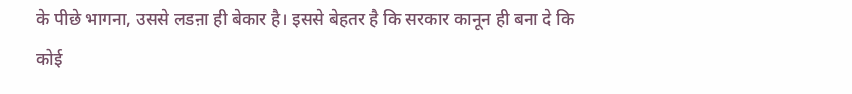के पीछे भागना, उससे लडऩा ही बेकार है। इससे बेहतर है कि सरकार कानून ही बना दे कि कोई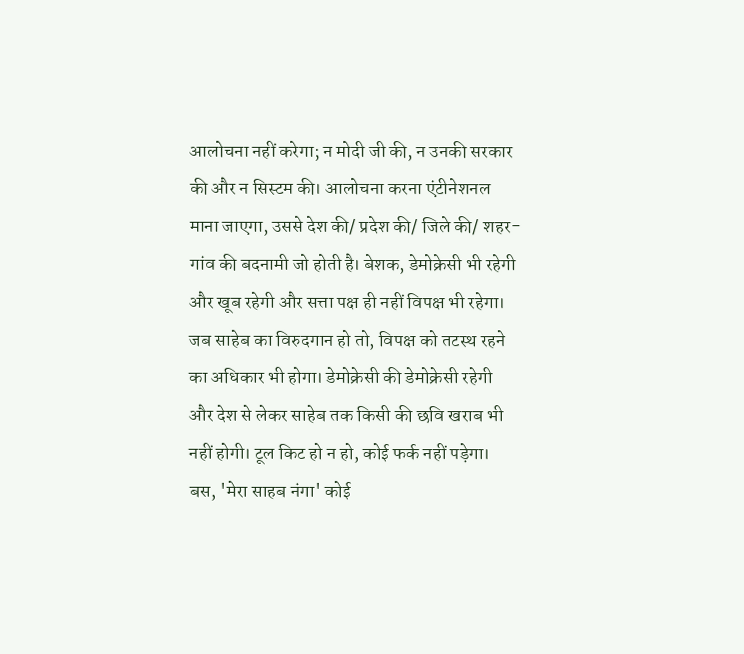आलोचना नहीं करेगा; न मोदी जी की, न उनकी सरकार की और न सिस्टम की। आलोचना करना एंटीनेशनल माना जाएगा, उससे देश की/ प्रदेश की/ जिले की/ शहर-गांव की बदनामी जो होती है। बेशक, डेमोक्रेसी भी रहेगी और खूब रहेगी और सत्ता पक्ष ही नहीं विपक्ष भी रहेगा। जब साहेब का विरुदगान हो तो, विपक्ष को तटस्थ रहने का अधिकार भी होगा। डेमोक्रेसी की डेमोक्रेसी रहेगी और देश से लेकर साहेब तक किसी की छवि खराब भी नहीं होगी। टूल किट हो न हो, कोई फर्क नहीं पड़ेगा। बस, 'मेरा साहब नंगा' कोई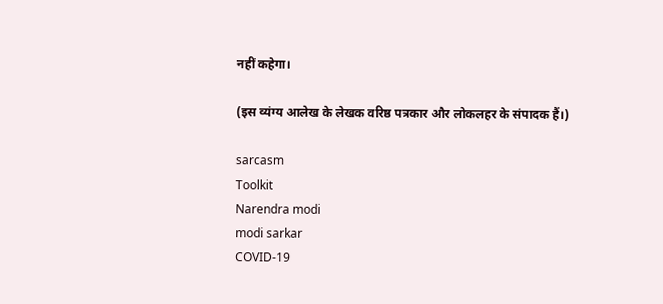नहीं कहेगा।

(इस व्यंग्य आलेख के लेखक वरिष्ठ पत्रकार और लोकलहर के संपादक हैं।)

sarcasm
Toolkit
Narendra modi
modi sarkar
COVID-19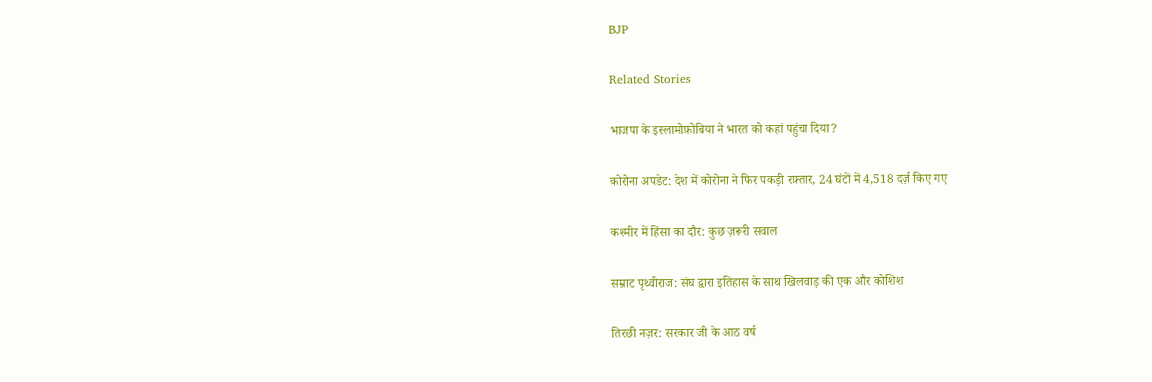BJP

Related Stories

भाजपा के इस्लामोफ़ोबिया ने भारत को कहां पहुंचा दिया?

कोरोना अपडेट: देश में कोरोना ने फिर पकड़ी रफ़्तार, 24 घंटों में 4,518 दर्ज़ किए गए

कश्मीर में हिंसा का दौर: कुछ ज़रूरी सवाल

सम्राट पृथ्वीराज: संघ द्वारा इतिहास के साथ खिलवाड़ की एक और कोशिश

तिरछी नज़र: सरकार जी के आठ वर्ष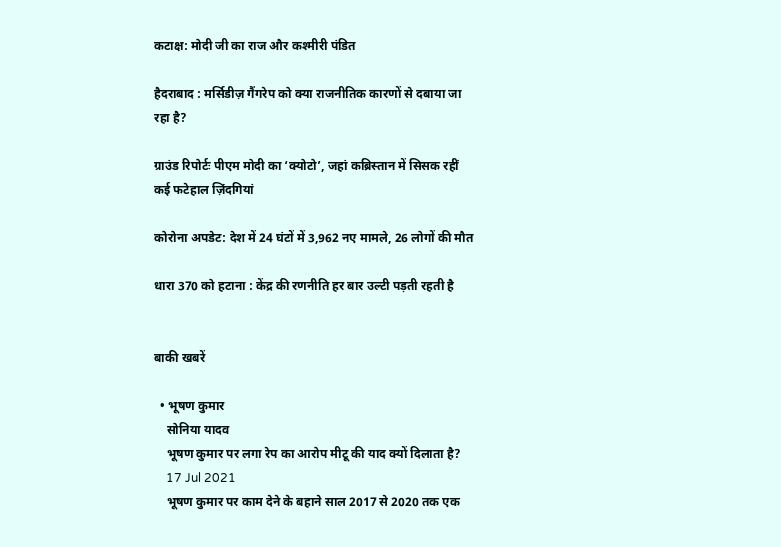कटाक्ष: मोदी जी का राज और कश्मीरी पंडित

हैदराबाद : मर्सिडीज़ गैंगरेप को क्या राजनीतिक कारणों से दबाया जा रहा है?

ग्राउंड रिपोर्टः पीएम मोदी का ‘क्योटो’, जहां कब्रिस्तान में सिसक रहीं कई फटेहाल ज़िंदगियां

कोरोना अपडेट: देश में 24 घंटों में 3,962 नए मामले, 26 लोगों की मौत

धारा 370 को हटाना : केंद्र की रणनीति हर बार उल्टी पड़ती रहती है


बाकी खबरें

  • भूषण कुमार
    सोनिया यादव
    भूषण कुमार पर लगा रेप का आरोप मीटू की याद क्यों दिलाता है?
    17 Jul 2021
    भूषण कुमार पर काम देने के बहाने साल 2017 से 2020 तक एक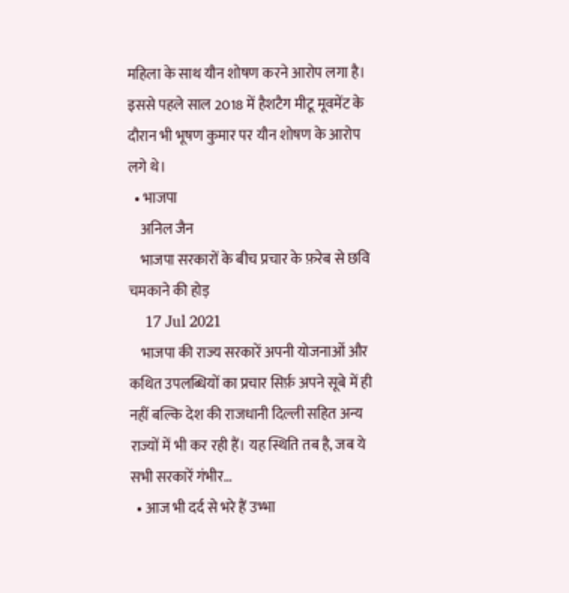महिला के साथ यौन शोषण करने आरोप लगा है। इससे पहले साल 2018 में हैशटैग मीटू मूवमेंट के दौरान भी भूषण कुमार पर यौन शोषण के आरोप लगे थे।
  • भाजपा
    अनिल जैन
    भाजपा सरकारों के बीच प्रचार के फ़रेब से छवि चमकाने की होड़
    17 Jul 2021
    भाजपा की राज्य सरकारें अपनी योजनाओं और कथित उपलब्धियों का प्रचार सिर्फ़ अपने सूबे में ही नहीं बल्कि देश की राजधानी दिल्ली सहित अन्य राज्यों में भी कर रही हैं। यह स्थिति तब है, जब ये सभी सरकारें गंभीर…
  • आज भी दर्द से भरे हैं उभ्भा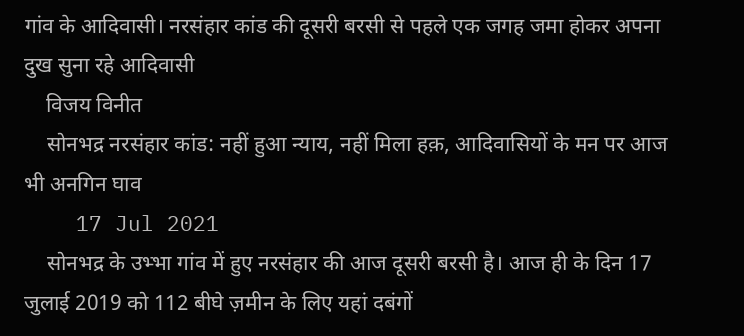गांव के आदिवासी। नरसंहार कांड की दूसरी बरसी से पहले एक जगह जमा होकर अपना दुख सुना रहे आदिवासी
    विजय विनीत
    सोनभद्र नरसंहार कांड: नहीं हुआ न्याय, नहीं मिला हक़, आदिवासियों के मन पर आज भी अनगिन घाव
    17 Jul 2021
    सोनभद्र के उभ्भा गांव में हुए नरसंहार की आज दूसरी बरसी है। आज ही के दिन 17 जुलाई 2019 को 112 बीघे ज़मीन के लिए यहां दबंगों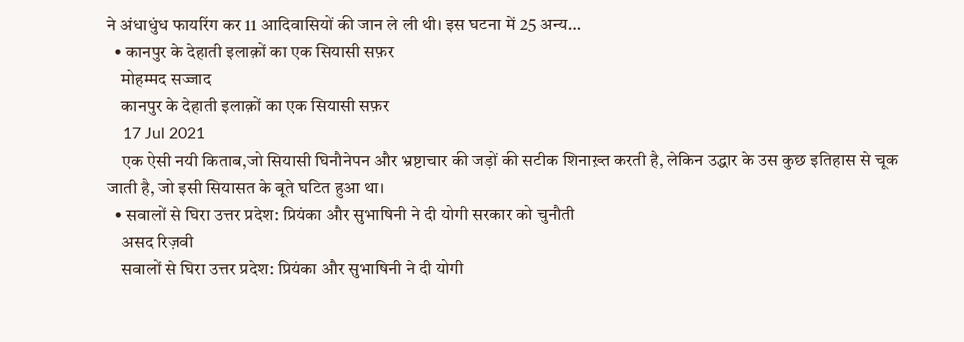ने अंधाधुंध फायरिंग कर 11 आदिवासियों की जान ले ली थी। इस घटना में 25 अन्य…
  • कानपुर के देहाती इलाक़ों का एक सियासी सफ़र
    मोहम्मद सज्जाद
    कानपुर के देहाती इलाक़ों का एक सियासी सफ़र
    17 Jul 2021
    एक ऐसी नयी किताब,जो सियासी घिनौनेपन और भ्रष्टाचार की जड़ों की सटीक शिनाख़्त करती है, लेकिन उद्धार के उस कुछ इतिहास से चूक जाती है, जो इसी सियासत के बूते घटित हुआ था।
  • सवालों से घिरा उत्तर प्रदेश: प्रियंका और सुभाषिनी ने दी योगी सरकार को चुनौती
    असद रिज़वी
    सवालों से घिरा उत्तर प्रदेश: प्रियंका और सुभाषिनी ने दी योगी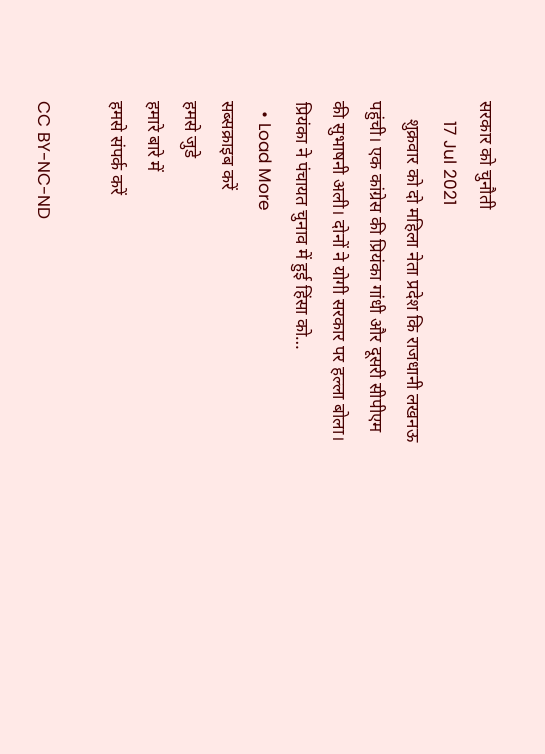सरकार को चुनौती
    17 Jul 2021
    शुक्रवार को दो महिला नेता प्रदेश कि राजधानी लखनऊ पहुंची। एक कांग्रेस की प्रियंका गांधी और दूसरी सीपीएम की सुभाषनी अली। दोनों ने योगी सरकार पर हल्ला बोला। प्रियंका ने पंचायत चुनाव में हुई हिंसा को…
  • Load More
सब्सक्राइब करें
हमसे जुडे
हमारे बारे में
हमसे संपर्क करें

CC BY-NC-ND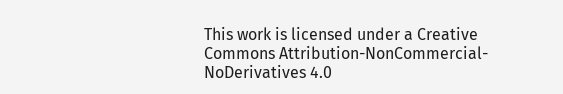This work is licensed under a Creative Commons Attribution-NonCommercial-NoDerivatives 4.0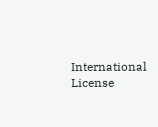International License